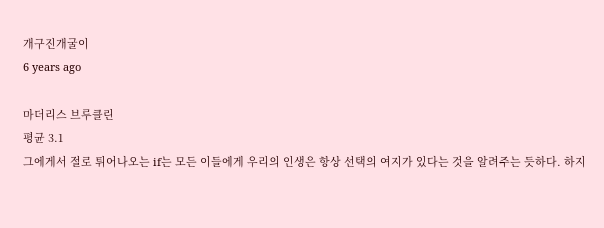개구진개굴이
6 years ago

마더리스 브루클린
평균 3.1
그에게서 절로 튀어나오는 if는 모든 이들에게 우리의 인생은 항상 선택의 여지가 있다는 것을 알려주는 듯하다. 하지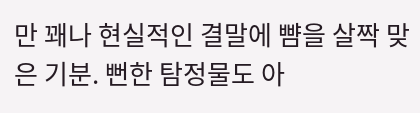만 꽤나 현실적인 결말에 뺨을 살짝 맞은 기분. 뻔한 탐정물도 아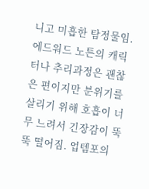니고 미흡한 탐정물임. 에드워드 노튼의 캐릭터나 추리과정은 괜찮은 편이지만 분위기를 살리기 위해 호흡이 너무 느려서 긴장감이 뚝뚝 떨어짐. 업템포의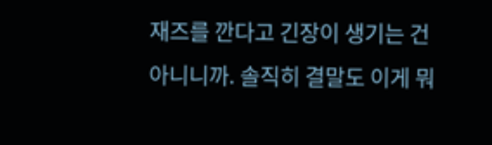재즈를 깐다고 긴장이 생기는 건 아니니까. 솔직히 결말도 이게 뭐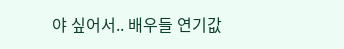야 싶어서.. 배우들 연기값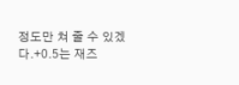정도만 쳐 줄 수 있겠다.+0.5는 재즈